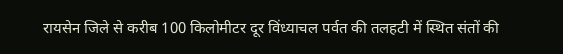रायसेन जिले से करीब 100 किलोमीटर दूर विंध्याचल पर्वत की तलहटी में स्थित संतों की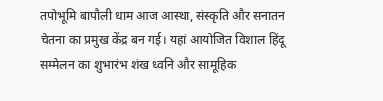तपोभूमि बापौली धाम आज आस्था, संस्कृति और सनातन चेतना का प्रमुख केंद्र बन गई। यहां आयोजित विशाल हिंदू सम्मेलन का शुभारंभ शंख ध्वनि और सामूहिक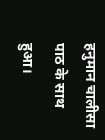हनुमान चालीसा पाठ के साथ हुआ।